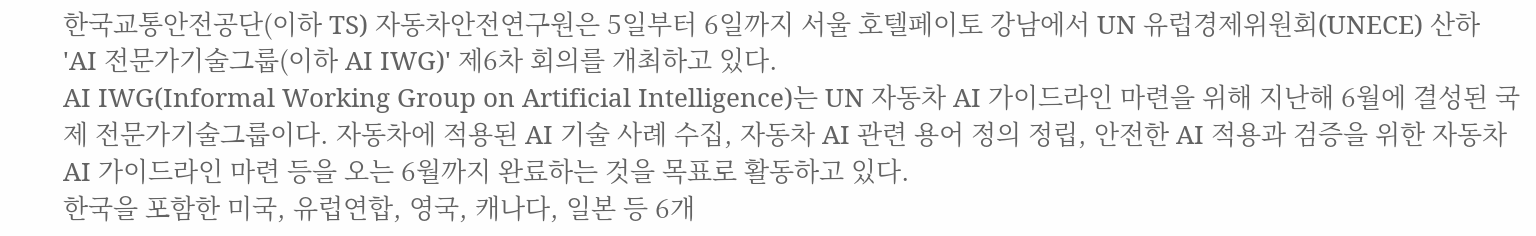한국교통안전공단(이하 TS) 자동차안전연구원은 5일부터 6일까지 서울 호텔페이토 강남에서 UN 유럽경제위원회(UNECE) 산하 'AI 전문가기술그룹(이하 AI IWG)' 제6차 회의를 개최하고 있다.
AI IWG(Informal Working Group on Artificial Intelligence)는 UN 자동차 AI 가이드라인 마련을 위해 지난해 6월에 결성된 국제 전문가기술그룹이다. 자동차에 적용된 AI 기술 사례 수집, 자동차 AI 관련 용어 정의 정립, 안전한 AI 적용과 검증을 위한 자동차 AI 가이드라인 마련 등을 오는 6월까지 완료하는 것을 목표로 활동하고 있다.
한국을 포함한 미국, 유럽연합, 영국, 캐나다, 일본 등 6개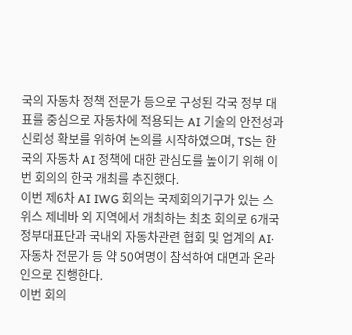국의 자동차 정책 전문가 등으로 구성된 각국 정부 대표를 중심으로 자동차에 적용되는 AI 기술의 안전성과 신뢰성 확보를 위하여 논의를 시작하였으며, TS는 한국의 자동차 AI 정책에 대한 관심도를 높이기 위해 이번 회의의 한국 개최를 추진했다.
이번 제6차 AI IWG 회의는 국제회의기구가 있는 스위스 제네바 외 지역에서 개최하는 최초 회의로 6개국 정부대표단과 국내외 자동차관련 협회 및 업계의 AI·자동차 전문가 등 약 50여명이 참석하여 대면과 온라인으로 진행한다.
이번 회의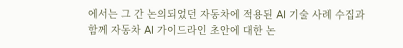에서는 그 간 논의되었던 자동차에 적용된 AI 기술 사례 수집과 함께 자동차 AI 가이드라인 초안에 대한 논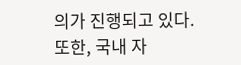의가 진행되고 있다. 또한, 국내 자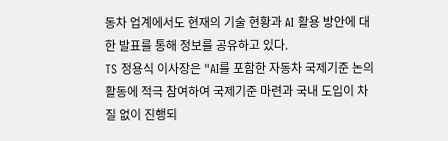동차 업계에서도 현재의 기술 현황과 AI 활용 방안에 대한 발표를 통해 정보를 공유하고 있다.
TS 정용식 이사장은 "AI를 포함한 자동차 국제기준 논의 활동에 적극 참여하여 국제기준 마련과 국내 도입이 차질 없이 진행되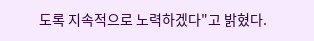도록 지속적으로 노력하겠다"고 밝혔다.